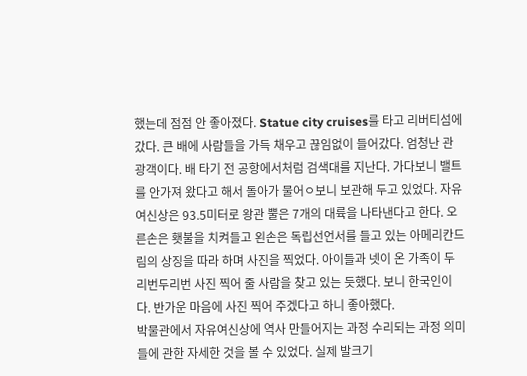했는데 점점 안 좋아졌다. Statue city cruises를 타고 리버티섬에 갔다. 큰 배에 사람들을 가득 채우고 끊임없이 들어갔다. 엄청난 관광객이다. 배 타기 전 공항에서처럼 검색대를 지난다. 가다보니 밸트를 안가져 왔다고 해서 돌아가 물어ㅇ보니 보관해 두고 있었다. 자유여신상은 93.5미터로 왕관 뿔은 7개의 대륙을 나타낸다고 한다. 오른손은 횃불을 치켜들고 왼손은 독립선언서를 들고 있는 아메리칸드림의 상징을 따라 하며 사진을 찍었다. 아이들과 넷이 온 가족이 두리번두리번 사진 찍어 줄 사람을 찾고 있는 듯했다. 보니 한국인이다. 반가운 마음에 사진 찍어 주겠다고 하니 좋아했다.
박물관에서 자유여신상에 역사 만들어지는 과정 수리되는 과정 의미 들에 관한 자세한 것을 볼 수 있었다. 실제 발크기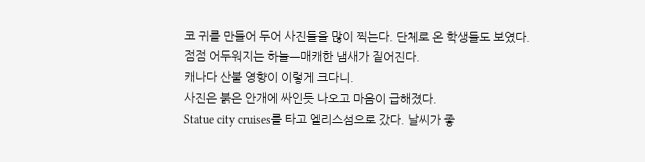코 귀를 만들어 두어 사진들을 많이 찍는다. 단체로 온 학생들도 보였다.
점점 어두워지는 하늘ㅡ매캐한 냄새가 짙어진다.
캐나다 산불 영향이 이렇게 크다니.
사진은 붉은 안개에 싸인듯 나오고 마음이 급해졌다.
Statue city cruises를 타고 엘리스섬으로 갔다. 날씨가 좋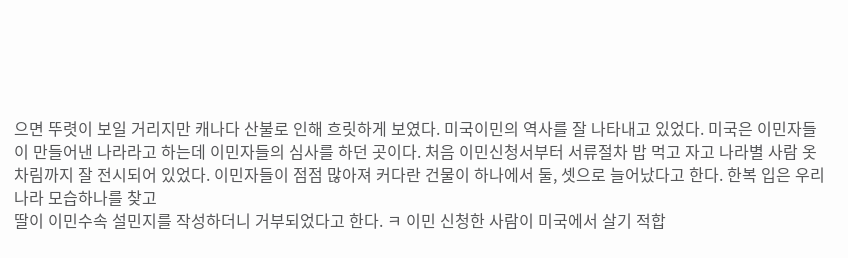으면 뚜렷이 보일 거리지만 캐나다 산불로 인해 흐릿하게 보였다. 미국이민의 역사를 잘 나타내고 있었다. 미국은 이민자들이 만들어낸 나라라고 하는데 이민자들의 심사를 하던 곳이다. 처음 이민신청서부터 서류절차 밥 먹고 자고 나라별 사람 옷차림까지 잘 전시되어 있었다. 이민자들이 점점 많아져 커다란 건물이 하나에서 둘, 셋으로 늘어났다고 한다. 한복 입은 우리나라 모습하나를 찾고
딸이 이민수속 설민지를 작성하더니 거부되었다고 한다. ㅋ 이민 신청한 사람이 미국에서 살기 적합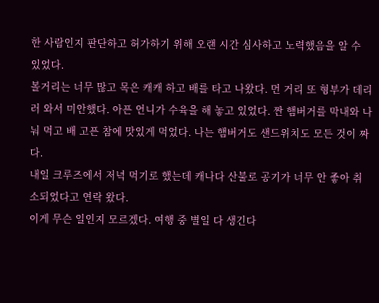한 사람인지 판단하고 허가하기 위해 오랜 시간 심사하고 노력했음을 알 수 있었다.
볼거리는 너무 많고 목은 캐캐 하고 배를 타고 나왔다. 먼 거리 또 형부가 데리러 와서 미안했다. 아픈 언니가 수육을 해 놓고 있었다. 짠 햄버거를 막내와 나눠 먹고 배 고픈 참에 맛있게 먹었다. 나는 햄버거도 샌드위치도 모든 것이 짜다.
내일 크루즈에서 저녁 먹기로 했는데 캐나다 산불로 공기가 너무 안 좋아 취소되었다고 연락 왔다.
이게 무슨 일인지 모르겠다. 여행 중 별일 다 생긴다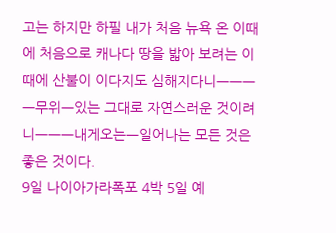고는 하지만 하필 내가 처음 뉴욕 온 이때에 처음으로 캐나다 땅을 밟아 보려는 이때에 산불이 이다지도 심해지다니ㅡㅡㅡㅡ무위ㅡ있는 그대로 자연스러운 것이려니ㅡㅡㅡ내게오는ㅡ일어나는 모든 것은 좋은 것이다.
9일 나이아가라폭포 4박 5일 예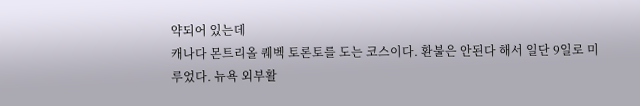약되어 있는데
캐나다 몬트리올 퀘벡 토론토를 도는 코스이다. 환불은 안된다 해서 일단 9일로 미루었다. 뉴욕 외부활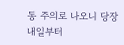동 주의로 나오니 당장 내일부터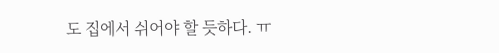도 집에서 쉬어야 할 듯하다. ㅠ